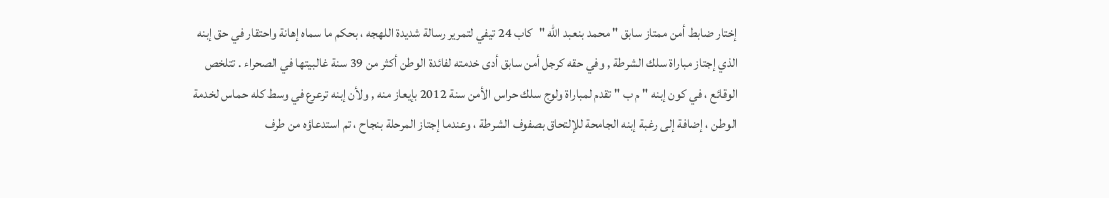إختار ضابط أمن ممتاز سابق " محمد بنعبد الله "كاب 24 تيفي لتمرير رسالة شديدة اللهجه ، بحكم ما سماه إهانة واحتقار في حق إبنه الذي إجتاز مباراة سلك الشرطة , وفي حقه كرجل أمن سابق أدى خدمته لفائدة الوطن أكثر من 39 سنة غالبيتها في الصحراء . تتلخص الوقائع ، في كون إبنه " م ب " تقدم لمباراة ولوج سلك حراس الأمن سنة 2012 بإيعاز منه , ولأن إبنه ترعرع في وسط كله حماس لخدمة الوطن ، إضافة إلى رغبة إبنه الجامحة للإلتحاق بصفوف الشرطة ، وعندما إجتاز المرحلة بنجاح ، تم استدعاؤه من طرف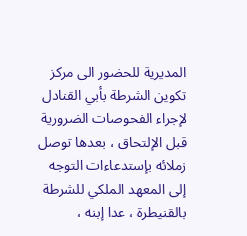المديرية للحضور الى مركز تكوين الشرطة بأبي القنادل لإجراء الفحوصات الضرورية قبل الإلتحاق ، بعدها توصل زملائه بإستدعاءات التوجه إلى المعهد الملكي للشرطة بالقنيطرة ، عدا إبنه ،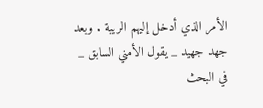الأمر الذي أدخل إليهم الريبة . وبعد جهد جهيد _ يقول الأمني السابق _ في البحث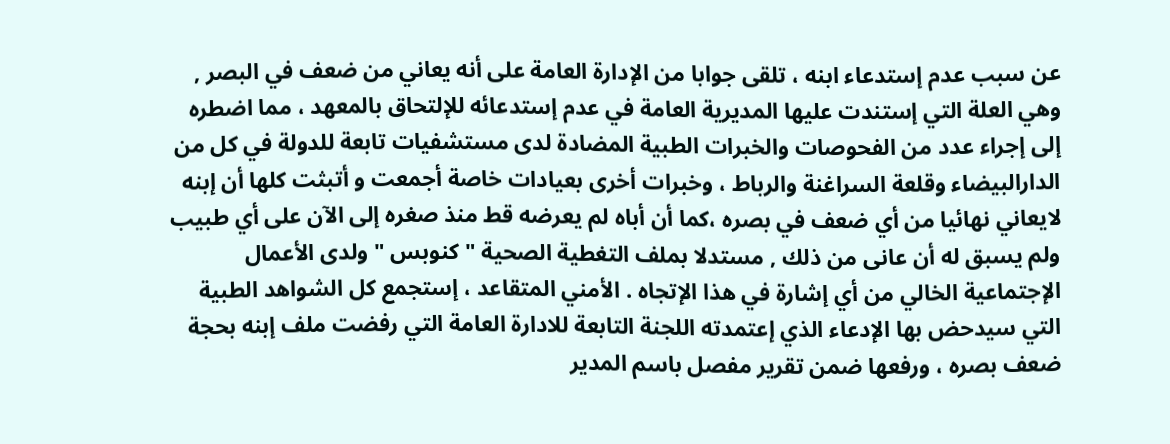عن سبب عدم إستدعاء ابنه ، تلقى جوابا من الإدارة العامة على أنه يعاني من ضعف في البصر , وهي العلة التي إستندت عليها المديرية العامة في عدم إستدعائه للإلتحاق بالمعهد ، مما اضطره إلى إجراء عدد من الفحوصات والخبرات الطبية المضادة لدى مستشفيات تابعة للدولة في كل من الدارالبيضاء وقلعة السراغنة والرباط ، وخبرات أخرى بعيادات خاصة أجمعت و أتبثت كلها أن إبنه لايعاني نهائيا من أي ضعف في بصره ،كما أن أباه لم يعرضه قط منذ صغره إلى الآن على أي طبيب ولم يسبق له أن عانى من ذلك , مستدلا بملف التغطية الصحية " كنوبس " ولدى الأعمال الإجتماعية الخالي من أي إشارة في هذا الإتجاه . الأمني المتقاعد ، إستجمع كل الشواهد الطبية التي سيدحض بها الإدعاء الذي إعتمدته اللجنة التابعة للادارة العامة التي رفضت ملف إبنه بحجة ضعف بصره ، ورفعها ضمن تقرير مفصل باسم المدير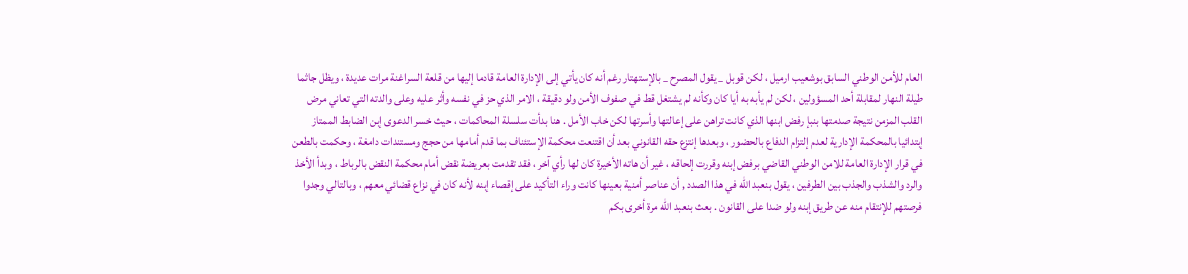العام للأمن الوطني السابق بوشعيب ارميل ، لكن قوبل _ يقول المصرح _ بالإستهتار رغم أنه كان يأتي إلى الإدارة العامة قادما إليها من قلعة السراغنة مرات عديدة ، ويظل جاثما طيلة النهار لمقابلة أحد المسؤولين ، لكن لم يأبه به أيا كان وكأنه لم يشتغل قط في صفوف الأمن ولو دقيقة ، الامر الذي حز في نفسه وأثر عليه وعلى والدته التي تعاني مرض القلب المزمن نتيجة صدمتها بنبإ رفض ابنها الذي كانت تراهن على إعالتها وأسرتها لكن خاب الأمل . هنا بدأت سلسلة المحاكمات ، حيث خسر الدعوى إبن الضابط الممتاز إبتدائيا بالمحكمة الإدارية لعدم إلتزام الدفاع بالحضور ، وبعدها إنتزع حقه القانوني بعد أن اقتنعت محكمة الإستئناف بما قدم أمامها من حجج ومستندات دامغة ، وحكمت بالطعن في قرار الإدارة العامة للامن الوطني القاضي برفض إبنه وقررت إلحاقه ، غير أن هاته الأخيرة كان لها رأي آخر ، فقد تقدمت بعريضة نقض أمام محكمة النقض بالرباط ، وبدأ الأخذ والرد والشذب والجذب بين الطرفين ، يقول بنعبد الله في هذا الصدد , أن عناصر أمنية بعينها كانت وراء التأكيد على إقصاء إبنه لأنه كان في نزاع قضائي معهم ، وبالتالي وجدوا فرصتهم للإنتقام منه عن طريق إبنه ولو ضدا على القانون . بعث بنعبد الله مرة أخرى بكم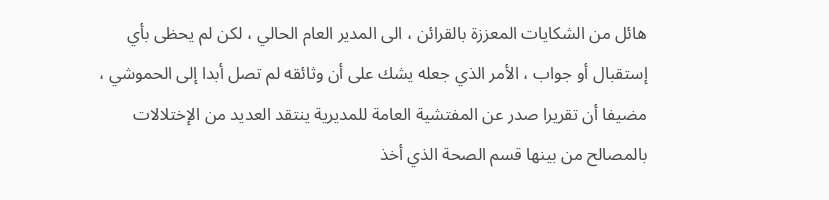هائل من الشكايات المعززة بالقرائن ، الى المدير العام الحالي ، لكن لم يحظى بأي إستقبال أو جواب ، الأمر الذي جعله يشك على أن وثائقه لم تصل أبدا إلى الحموشي ، مضيفا أن تقريرا صدر عن المفتشية العامة للمديرية ينتقد العديد من الإختلالات بالمصالح من بينها قسم الصحة الذي أخذ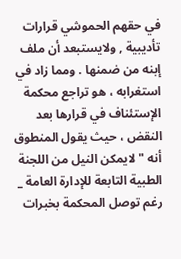في حقهم الحموشي قرارات تأديبية , ولايستبعد أن ملف إبنه من ضمنها . ومما زاد في استغرابه ، هو تراجع محكمة الإستئناف في قرارها بعد النقض ، حيث يقول المنطوق أنه " لايمكن النيل من اللجنة الطبية التابعة للإدارة العامة _ رغم توصل المحكمة بخبرات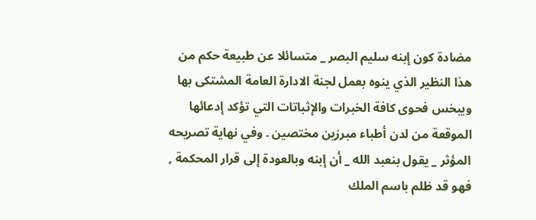مضادة كون إبنه سليم البصر _ متسائلا عن طبيعة حكم من هذا النظير الذي ينوه بعمل لجنة الادارة العامة المشتكى بها ويبخس فحوى كافة الخبرات والإثباتات التي تؤكد إدعائها الموقعة من لدن أطباء مبرزين مختصين . وفي نهاية تصريحه المؤثر _ يقول بنعبد الله _ أن إبنه وبالعودة إلى قرار المحكمة , فهو قد ظلم باسم الملك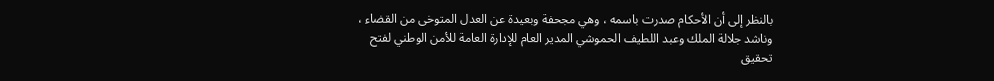بالنظر إلى أن الأحكام صدرت باسمه ، وهي مجحفة وبعيدة عن العدل المتوخى من القضاء ، وناشد جلالة الملك وعبد اللطيف الحموشي المدير العام للإدارة العامة للأمن الوطني لفتح تحقيق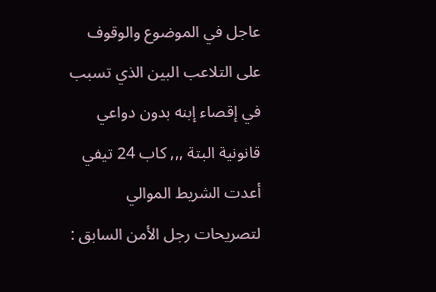عاجل في الموضوع والوقوف على التلاعب البين الذي تسبب في إقصاء إبنه بدون دواعي قانونية البتة ,,, كاب 24 تيفي أعدت الشريط الموالي لتصريحات رجل الأمن السابق :